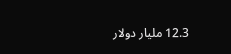12.3 مليار دولار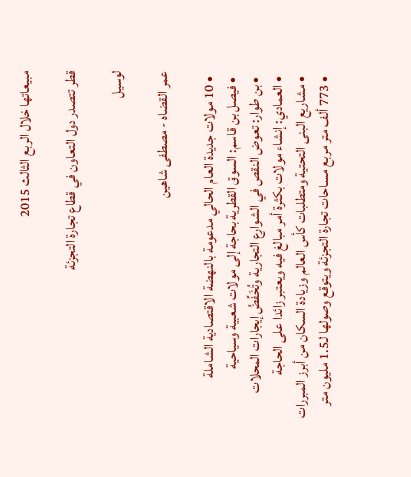مبيعاتها خلال الربع الثالث 2015

قطر تتصدر دول التعاون في قطاع تجارة التجزئة

لوسيل

عمر القضاه - مصطفى شاهين

  • 10 مولات جديدة العام الحالي مدعومة بالنهضة الاقتصادية الشاملة
  • فيصل بن قاسم: السوق القطرية بحاجة إلى مولات شعبية وسياحية
  • بن طوار: تعوض النقص في الشوارع التجارية وتُخَفِّضُ إيجارات المحلات
  • العمادي: إنشاء مولات بكثرة أمر مبالغ فيه ويعتبر زائدا على الحاجة
  • مشاريع البنى التحتية ومتطلبات كأس العالم وزيادة السكان من أبرز المبررات
  • 773 ألف متر مربع مساحات تجارة التجزئة ويتوقع وصولها لـ1.5 مليون متر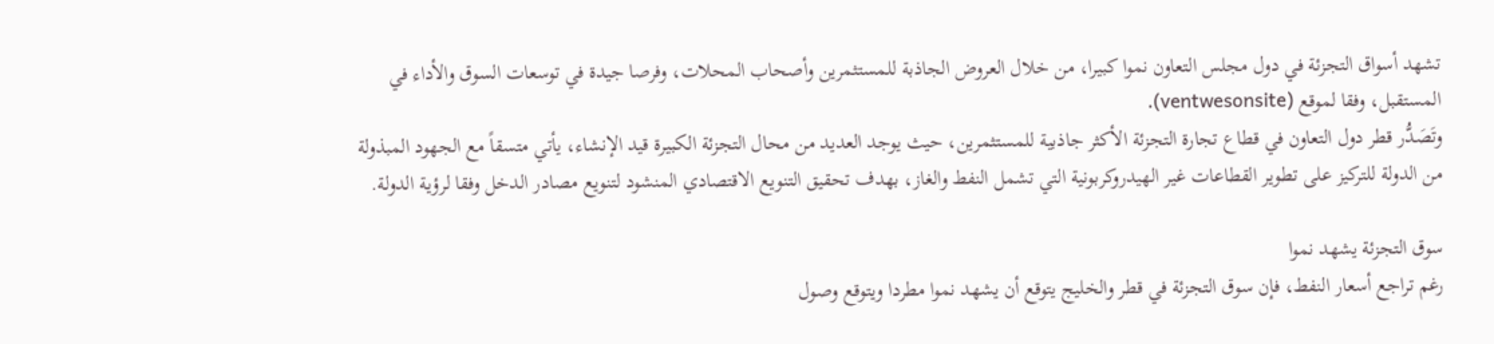تشهد أسواق التجزئة في دول مجلس التعاون نموا كبيرا، من خلال العروض الجاذبة للمستثمرين وأصحاب المحلات، وفرصا جيدة في توسعات السوق والأداء في المستقبل، وفقا لموقع (ventwesonsite).
وتَصَدُّر قطر دول التعاون في قطاع تجارة التجزئة الأكثر جاذبية للمستثمرين، حيث يوجد العديد من محال التجزئة الكبيرة قيد الإنشاء، يأتي متسقاً مع الجهود المبذولة من الدولة للتركيز على تطوير القطاعات غير الهيدروكربونية التي تشمل النفط والغاز، بهدف تحقيق التنويع الاقتصادي المنشود لتنويع مصادر الدخل وفقا لرؤية الدولة.

سوق التجزئة يشهد نموا
رغم تراجع أسعار النفط، فإن سوق التجزئة في قطر والخليج يتوقع أن يشهد نموا مطردا ويتوقع وصول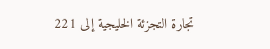تجارة التجزئة الخليجية إلى 221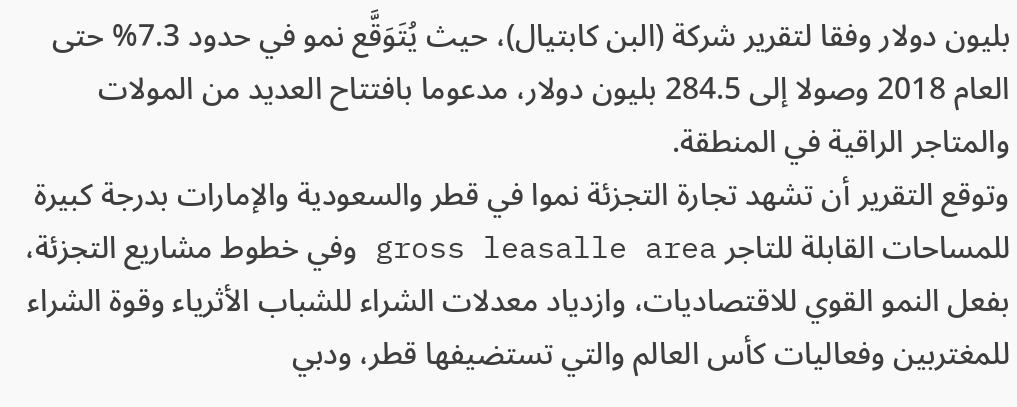بليون دولار وفقا لتقرير شركة (البن كابتيال)، حيث يُتَوَقَّع نمو في حدود 7.3% حتى العام 2018 وصولا إلى 284.5 بليون دولار، مدعوما بافتتاح العديد من المولات والمتاجر الراقية في المنطقة.
وتوقع التقرير أن تشهد تجارة التجزئة نموا في قطر والسعودية والإمارات بدرجة كبيرة للمساحات القابلة للتاجر gross leasalle area وفي خطوط مشاريع التجزئة، بفعل النمو القوي للاقتصاديات، وازدياد معدلات الشراء للشباب الأثرياء وقوة الشراء للمغتربين وفعاليات كأس العالم والتي تستضيفها قطر، ودبي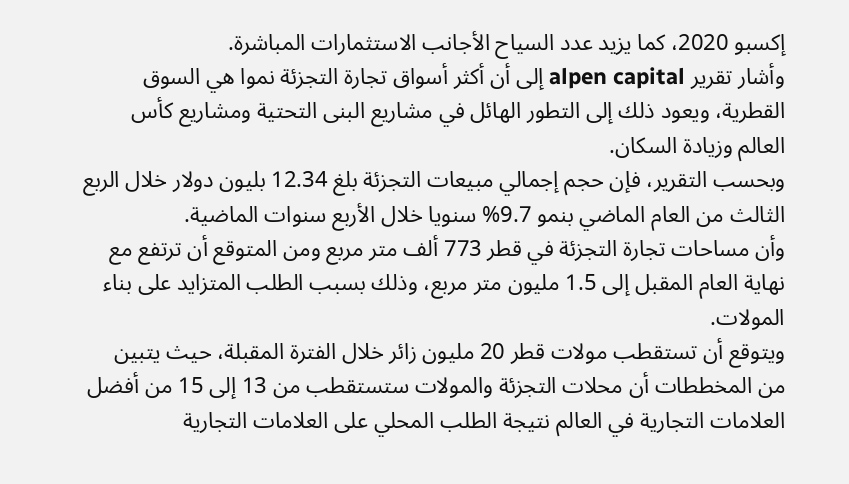إكسبو 2020، كما يزيد عدد السياح الأجانب الاستثمارات المباشرة.
وأشار تقرير alpen capital إلى أن أكثر أسواق تجارة التجزئة نموا هي السوق القطرية، ويعود ذلك إلى التطور الهائل في مشاريع البنى التحتية ومشاريع كأس العالم وزيادة السكان.
وبحسب التقرير، فإن حجم إجمالي مبيعات التجزئة بلغ 12.34 بليون دولار خلال الربع الثالث من العام الماضي بنمو 9.7% سنويا خلال الأربع سنوات الماضية.
وأن مساحات تجارة التجزئة في قطر 773 ألف متر مربع ومن المتوقع أن ترتفع مع نهاية العام المقبل إلى 1.5 مليون متر مربع، وذلك بسبب الطلب المتزايد على بناء المولات.
ويتوقع أن تستقطب مولات قطر 20 مليون زائر خلال الفترة المقبلة، حيث يتبين من المخططات أن محلات التجزئة والمولات ستستقطب من 13 إلى 15 من أفضل العلامات التجارية في العالم نتيجة الطلب المحلي على العلامات التجارية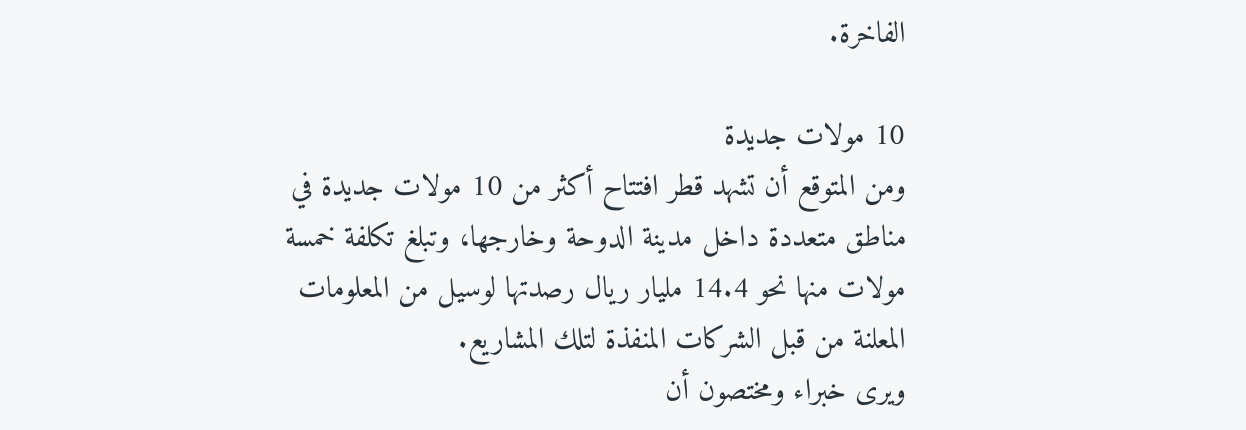الفاخرة.

10 مولات جديدة
ومن المتوقع أن تشهد قطر افتتاح أكثر من 10 مولات جديدة في مناطق متعددة داخل مدينة الدوحة وخارجها، وتبلغ تكلفة خمسة مولات منها نحو 14.4 مليار ريال رصدتها لوسيل من المعلومات المعلنة من قبل الشركات المنفذة لتلك المشاريع.
ويرى خبراء ومختصون أن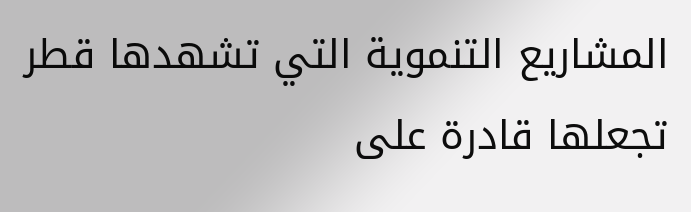المشاريع التنموية التي تشهدها قطر تجعلها قادرة على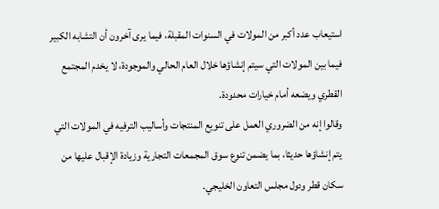استيعاب عدد أكبر من المولات في السنوات المقبلة، فيما يرى آخرون أن التشابه الكبير فيما بين المولات التي سيتم إنشاؤها خلال العام الحالي والموجودة، لا يخدم المجتمع القطري ويضعه أمام خيارات محدودة.
وقالوا إنه من الضروري العمل على تنويع المنتجات وأساليب الترفيه في المولات التي يتم إنشاؤها حديثا، بما يضمن تنوع سوق المجمعات التجارية وزيادة الإقبال عليها من سكان قطر ودول مجلس التعاون الخليجي.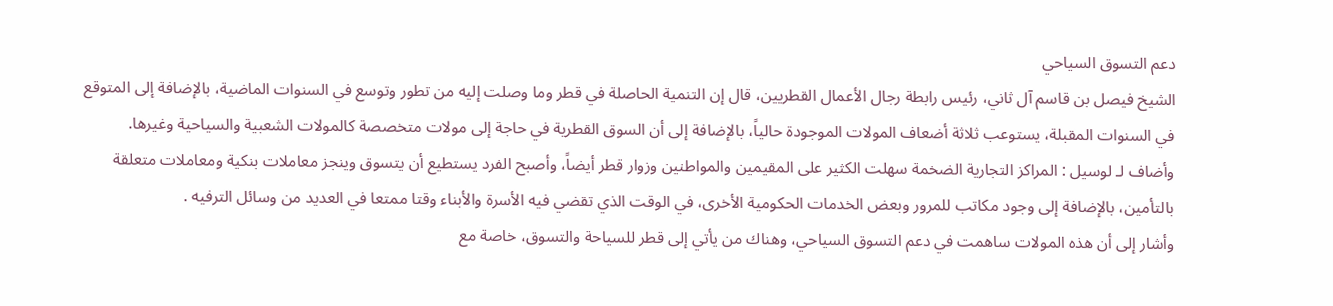دعم التسوق السياحي
الشيخ فيصل بن قاسم آل ثاني، رئيس رابطة رجال الأعمال القطريين، قال إن التنمية الحاصلة في قطر وما وصلت إليه من تطور وتوسع في السنوات الماضية، بالإضافة إلى المتوقع في السنوات المقبلة، يستوعب ثلاثة أضعاف المولات الموجودة حالياً، بالإضافة إلى أن السوق القطرية في حاجة إلى مولات متخصصة كالمولات الشعبية والسياحية وغيرها.
وأضاف لـ لوسيل : المراكز التجارية الضخمة سهلت الكثير على المقيمين والمواطنين وزوار قطر أيضاً، وأصبح الفرد يستطيع أن يتسوق وينجز معاملات بنكية ومعاملات متعلقة بالتأمين، بالإضافة إلى وجود مكاتب للمرور وبعض الخدمات الحكومية الأخرى، في الوقت الذي تقضي فيه الأسرة والأبناء وقتا ممتعا في العديد من وسائل الترفيه .
وأشار إلى أن هذه المولات ساهمت في دعم التسوق السياحي، وهناك من يأتي إلى قطر للسياحة والتسوق، خاصة مع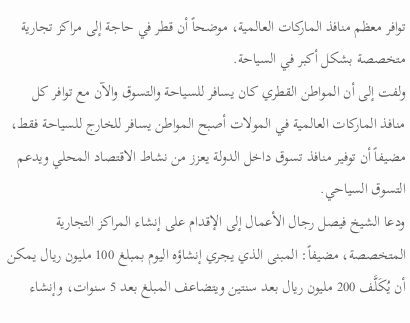توافر معظم منافذ الماركات العالمية، موضحاً أن قطر في حاجة إلى مراكز تجارية متخصصة بشكل أكبر في السياحة.
ولفت إلى أن المواطن القطري كان يسافر للسياحة والتسوق والآن مع توافر كل منافذ الماركات العالمية في المولات أصبح المواطن يسافر للخارج للسياحة فقط، مضيفاً أن توفير منافذ تسوق داخل الدولة يعزز من نشاط الاقتصاد المحلي ويدعم التسوق السياحي.
ودعا الشيخ فيصل رجال الأعمال إلى الإقدام على إنشاء المراكز التجارية المتخصصة، مضيفاً: المبنى الذي يجري إنشاؤه اليوم بمبلغ 100 مليون ريال يمكن أن يُكَلَّف 200 مليون ريال بعد سنتين ويتضاعف المبلغ بعد 5 سنوات، وإنشاء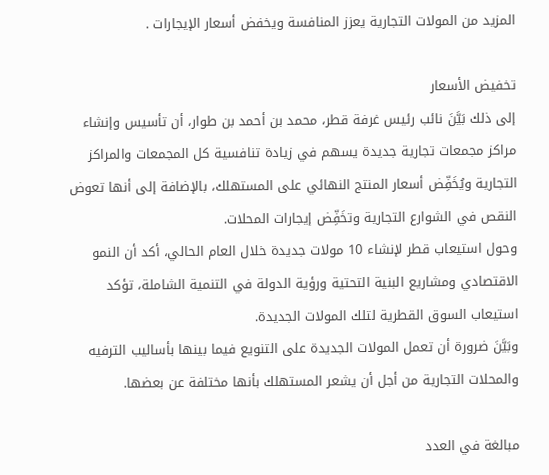المزيد من المولات التجارية يعزز المنافسة ويخفض أسعار الإيجارات .

تخفيض الأسعار
إلى ذلك بَيَّنَ نائب رئيس غرفة قطر، محمد بن أحمد بن طوار، أن تأسيس وإنشاء مراكز مجمعات تجارية جديدة يسهم في زيادة تنافسية كل المجمعات والمراكز التجارية ويُخَفِّض أسعار المنتج النهائي على المستهلك، بالإضافة إلى أنها تعوض النقص في الشوارع التجارية وتخَفِّض إيجارات المحلات.
وحول استيعاب قطر لإنشاء 10 مولات جديدة خلال العام الحالي، أكد أن النمو الاقتصادي ومشاريع البنية التحتية ورؤية الدولة في التنمية الشاملة، تؤكد استيعاب السوق القطرية لتلك المولات الجديدة.
وبَيَّنَ ضرورة أن تعمل المولات الجديدة على التنويع فيما بينها بأساليب الترفيه والمحلات التجارية من أجل أن يشعر المستهلك بأنها مختلفة عن بعضها.

مبالغة في العدد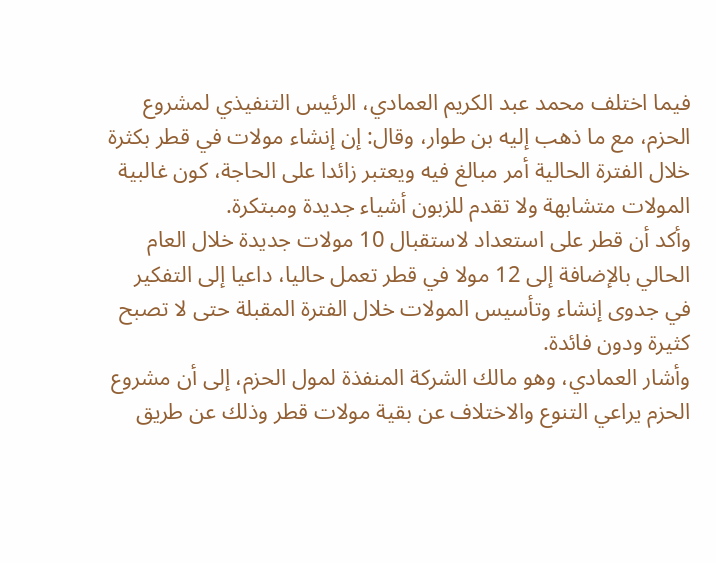فيما اختلف محمد عبد الكريم العمادي، الرئيس التنفيذي لمشروع الحزم، مع ما ذهب إليه بن طوار، وقال: إن إنشاء مولات في قطر بكثرة خلال الفترة الحالية أمر مبالغ فيه ويعتبر زائدا على الحاجة، كون غالبية المولات متشابهة ولا تقدم للزبون أشياء جديدة ومبتكرة.
وأكد أن قطر على استعداد لاستقبال 10 مولات جديدة خلال العام الحالي بالإضافة إلى 12 مولا في قطر تعمل حاليا، داعيا إلى التفكير في جدوى إنشاء وتأسيس المولات خلال الفترة المقبلة حتى لا تصبح كثيرة ودون فائدة.
وأشار العمادي، وهو مالك الشركة المنفذة لمول الحزم، إلى أن مشروع الحزم يراعي التنوع والاختلاف عن بقية مولات قطر وذلك عن طريق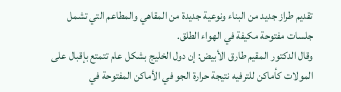تقديم طراز جديد من البناء ونوعية جديدة من المقاهي والمطاعم التي تشمل جلسات مفتوحة مكيفة في الهواء الطلق.
وقال الدكتور المقيم طارق الأبيض: إن دول الخليج بشكل عام تتمتع بإقبال على المولات كأماكن للترفيه نتيجة حرارة الجو في الأماكن المفتوحة في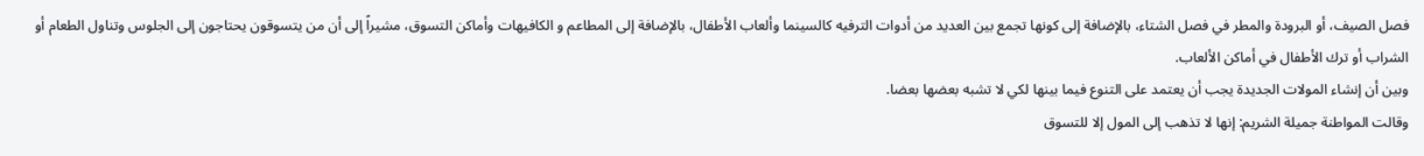فصل الصيف، أو البرودة والمطر في فصل الشتاء، بالإضافة إلى كونها تجمع بين العديد من أدوات الترفيه كالسينما وألعاب الأطفال، بالإضافة إلى المطاعم و الكافيهات وأماكن التسوق، مشيراً إلى أن من يتسوقون يحتاجون إلى الجلوس وتناول الطعام أو الشراب أو ترك الأطفال في أماكن الألعاب.
وبين أن إنشاء المولات الجديدة يجب أن يعتمد على التنوع فيما بينها لكي لا تشبه بعضها بعضا.
وقالت المواطنة جميلة الشريم: إنها لا تذهب إلى المول إلا للتسوق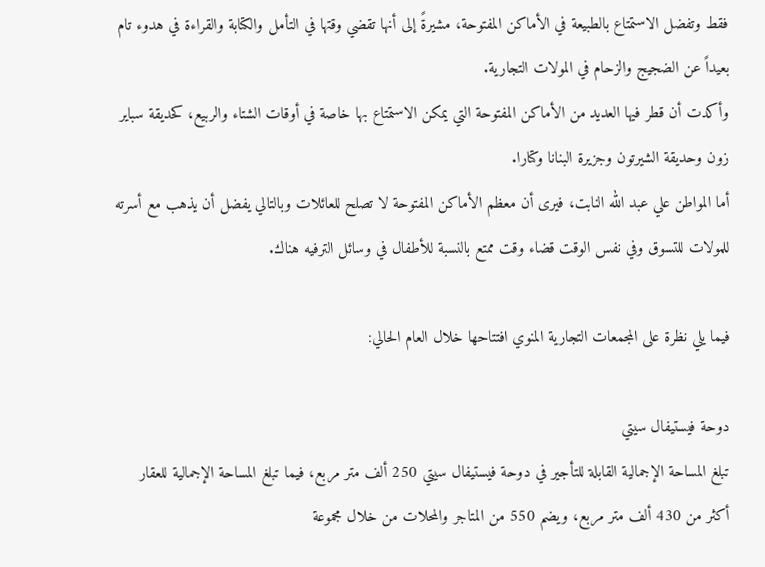فقط وتفضل الاستمتاع بالطبيعة في الأماكن المفتوحة، مشيرةً إلى أنها تقضي وقتها في التأمل والكتابة والقراءة في هدوء تام بعيداً عن الضجيج والزحام في المولات التجارية.
وأكدت أن قطر فيها العديد من الأماكن المفتوحة التي يمكن الاستمتاع بها خاصة في أوقات الشتاء والربيع، كحديقة سباير زون وحديقة الشيرتون وجزيرة البنانا وكتارا.
أما المواطن علي عبد الله النابت، فيرى أن معظم الأماكن المفتوحة لا تصلح للعائلات وبالتالي يفضل أن يذهب مع أسرته للمولات للتسوق وفي نفس الوقت قضاء وقت ممتع بالنسبة للأطفال في وسائل الترفيه هناك.

فيما يلي نظرة على المجمعات التجارية المنوي افتتاحها خلال العام الحالي:

دوحة فيستيفال سيتي
تبلغ المساحة الإجمالية القابلة للتأجير في دوحة فيستيفال سيتي 250 ألف متر مربع، فيما تبلغ المساحة الإجمالية للعقار أكثر من 430 ألف متر مربع، ويضم 550 من المتاجر والمحلات من خلال مجموعة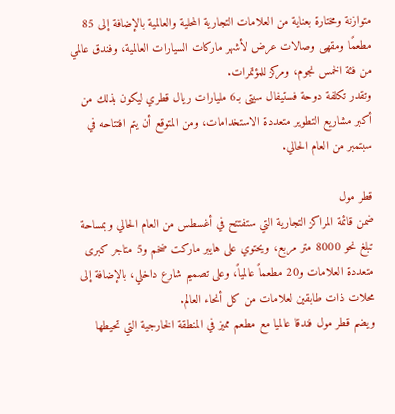متوازنة ومختارة بعناية من العلامات التجارية المحلية والعالمية بالإضافة إلى 85 مطعمًا ومقهى وصالات عرض لأشهر ماركات السيارات العالمية، وفندق عالمي من فئة الخمس نجوم، ومركز للمؤتمرات.
وتقدر تكلفة دوحة فستيفال سيتى بـ6 مليارات ريال قطري ليكون بذلك من أكبر مشاريع التطوير متعددة الاستخدامات، ومن المتوقع أن يتم افتتاحه في سبتمبر من العام الحالي.

قطر مول
ضمن قائمة المراكز التجارية التي ستفتتح في أغسطس من العام الحالي وبمساحة تبلغ نحو 8000 متر مربع، ويحتوي على هايبر ماركت ضخم و5 متاجر كبرى متعددة العلامات و20 مطعماً عالمياً، وعلى تصميم شارع داخلي، بالإضافة إلى محلات ذات طابقين لعلامات من كل أنحاء العالم.
ويضم قطر مول فندقا عالميا مع مطعم مميز في المنطقة الخارجية التي تحيطها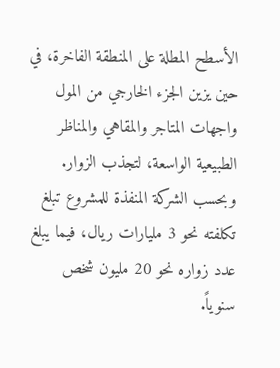الأسطح المطلة على المنطقة الفاخرة، في حين يزين الجزء الخارجي من المول واجهات المتاجر والمقاهي والمناظر الطبيعية الواسعة، لتجذب الزوار.
وبحسب الشركة المنفذة للمشروع تبلغ تكلفته نحو 3 مليارات ريال، فيما يبلغ عدد زواره نحو 20 مليون شخص سنوياً.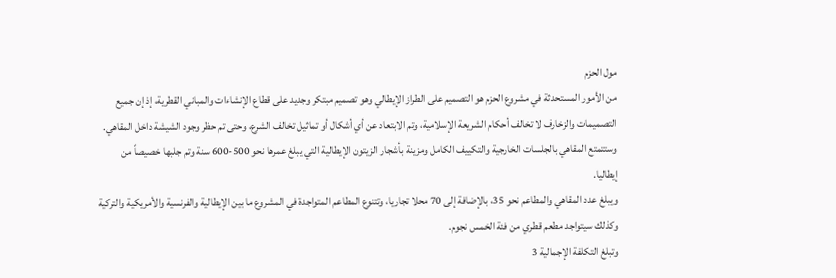مول الحزم
من الأمور المستحدثة في مشروع الحزم هو التصميم على الطراز الإيطالي وهو تصميم مبتكر وجديد على قطاع الإنشاءات والمباني القطرية، إذ إن جميع التصميمات والزخارف لا تخالف أحكام الشريعة الإسلامية، وتم الابتعاد عن أي أشكال أو تماثيل تخالف الشرع، وحتى تم حظر وجود الشيشة داخل المقاهي.
وستتمتع المقاهي بالجلسات الخارجية والتكييف الكامل ومزينة بأشجار الزيتون الإيطالية التي يبلغ عمرها نحو 500-600 سنة وتم جلبها خصيصاً من إيطاليا.
ويبلغ عدد المقاهي والمطاعم نحو 35، بالإضافة إلى 70 محلا تجاريا، وتتنوع المطاعم المتواجدة في المشروع ما بين الإيطالية والفرنسية والأمريكية والتركية وكذلك سيتواجد مطعم قطري من فئة الخمس نجوم.
وتبلغ التكلفة الإجمالية 3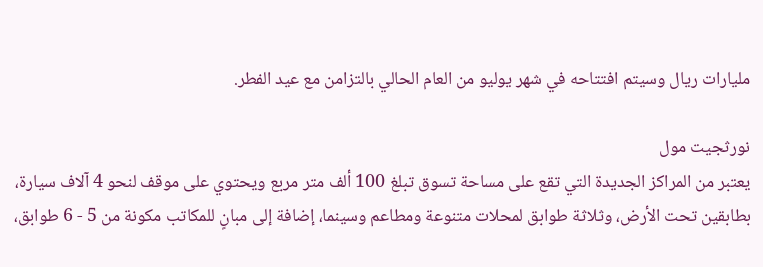مليارات ريال وسيتم افتتاحه في شهر يوليو من العام الحالي بالتزامن مع عيد الفطر.

نورثجيت مول
يعتبر من المراكز الجديدة التي تقع على مساحة تسوق تبلغ 100 ألف متر مربع ويحتوي على موقف لنحو 4 آلاف سيارة، بطابقين تحت الأرض، وثلاثة طوابق لمحلات متنوعة ومطاعم وسينما، إضافة إلى مبانٍ للمكاتب مكونة من 5 - 6 طوابق،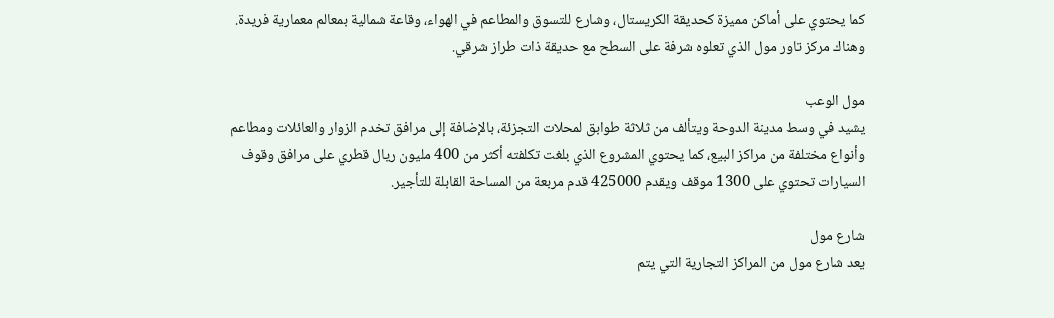كما يحتوي على أماكن مميزة كحديقة الكريستال، وشارع للتسوق والمطاعم في الهواء، وقاعة شمالية بمعالم معمارية فريدة.
وهناك مركز تاور مول الذي تعلوه شرفة على السطح مع حديقة ذات طراز شرقي.

مول الوعب
يشيد في وسط مدينة الدوحة ويتألف من ثلاثة طوابق لمحلات التجزئة، بالإضافة إلى مرافق تخدم الزوار والعائلات ومطاعم وأنواع مختلفة من مراكز البيع، كما يحتوي المشروع الذي بلغت تكلفته أكثر من 400 مليون ريال قطري على مرافق وقوف السيارات تحتوي على 1300 موقف ويقدم 425000 قدم مربعة من المساحة القابلة للتأجير.

شارع مول
يعد شارع مول من المراكز التجارية التي يتم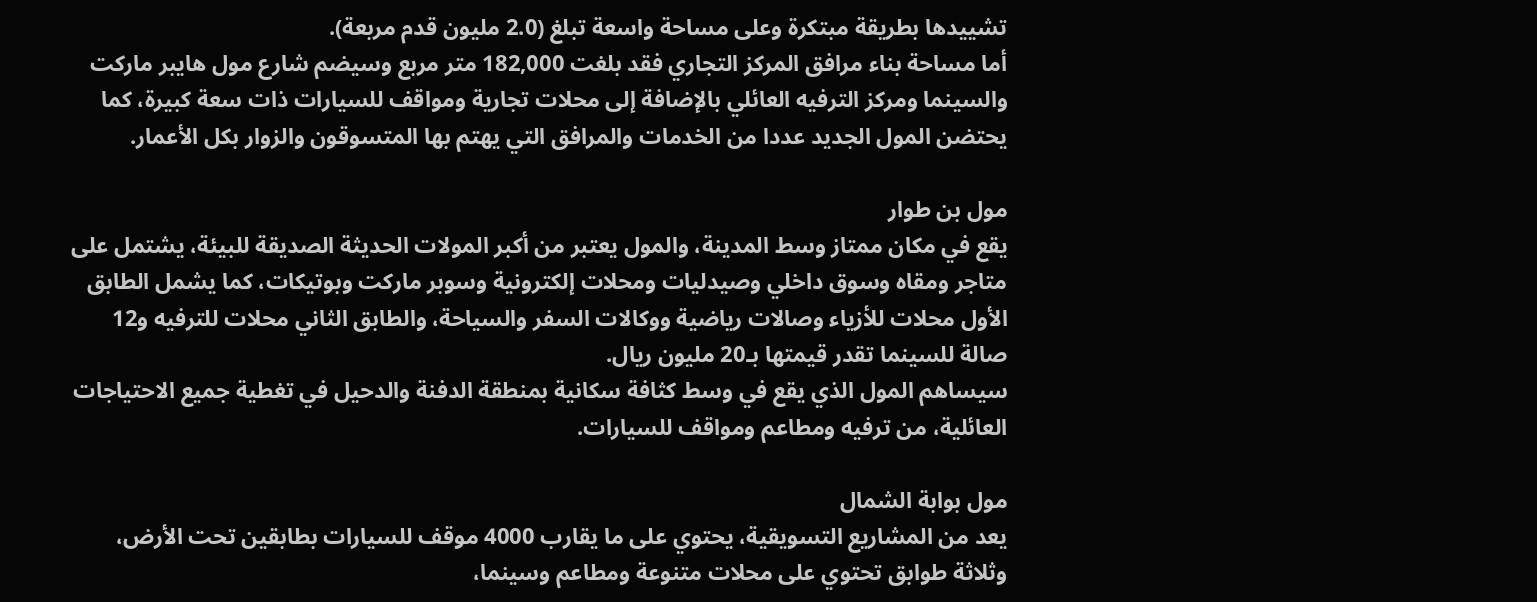تشييدها بطريقة مبتكرة وعلى مساحة واسعة تبلغ (2.0 مليون قدم مربعة).
أما مساحة بناء مرافق المركز التجاري فقد بلغت 182,000 متر مربع وسيضم شارع مول هايبر ماركت والسينما ومركز الترفيه العائلي بالإضافة إلى محلات تجارية ومواقف للسيارات ذات سعة كبيرة، كما يحتضن المول الجديد عددا من الخدمات والمرافق التي يهتم بها المتسوقون والزوار بكل الأعمار.

مول بن طوار
يقع في مكان ممتاز وسط المدينة، والمول يعتبر من أكبر المولات الحديثة الصديقة للبيئة، يشتمل على متاجر ومقاه وسوق داخلي وصيدليات ومحلات إلكترونية وسوبر ماركت وبوتيكات، كما يشمل الطابق الأول محلات للأزياء وصالات رياضية ووكالات السفر والسياحة، والطابق الثاني محلات للترفيه و12 صالة للسينما تقدر قيمتها بـ20 مليون ريال.
سيساهم المول الذي يقع في وسط كثافة سكانية بمنطقة الدفنة والدحيل في تغطية جميع الاحتياجات العائلية، من ترفيه ومطاعم ومواقف للسيارات.

مول بوابة الشمال
يعد من المشاريع التسويقية، يحتوي على ما يقارب 4000 موقف للسيارات بطابقين تحت الأرض، وثلاثة طوابق تحتوي على محلات متنوعة ومطاعم وسينما،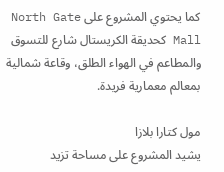كما يحتوي المشروع على North Gate Mall كحديقة الكريستال شارع للتسوق والمطاعم في الهواء الطلق، وقاعة شمالية بمعالم معمارية فريدة.

مول كتارا بلازا
يشيد المشروع على مساحة تزيد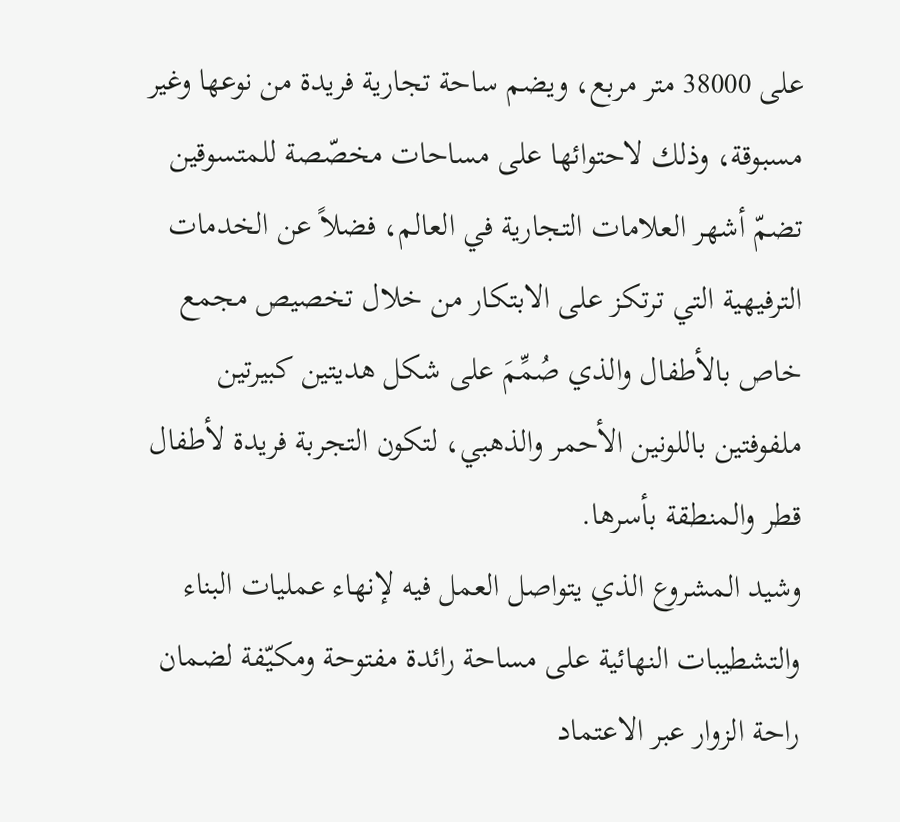على 38000 متر مربع، ويضم ساحة تجارية فريدة من نوعها وغير مسبوقة، وذلك لاحتوائها على مساحات مخصّصة للمتسوقين تضمّ أشهر العلامات التجارية في العالم، فضلاً عن الخدمات الترفيهية التي ترتكز على الابتكار من خلال تخصيص مجمع خاص بالأطفال والذي صُمِّمَ على شكل هديتين كبيرتين ملفوفتين باللونين الأحمر والذهبي، لتكون التجربة فريدة لأطفال قطر والمنطقة بأسرها.
وشيد المشروع الذي يتواصل العمل فيه لإنهاء عمليات البناء والتشطيبات النهائية على مساحة رائدة مفتوحة ومكيّفة لضمان راحة الزوار عبر الاعتماد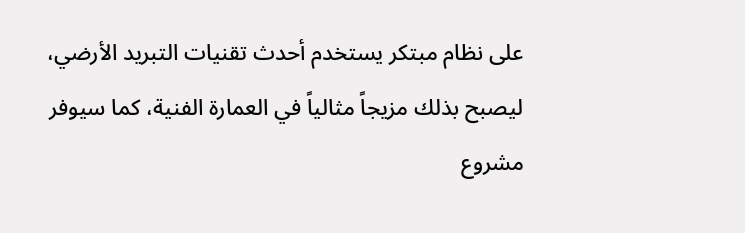على نظام مبتكر يستخدم أحدث تقنيات التبريد الأرضي، ليصبح بذلك مزيجاً مثالياً في العمارة الفنية، كما سيوفر مشروع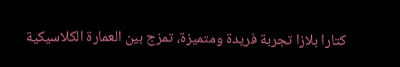كتارا بلازا تجربة فريدة ومتميزة، تمزج بين العمارة الكلاسيكية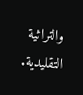والتراثية التقليدية.